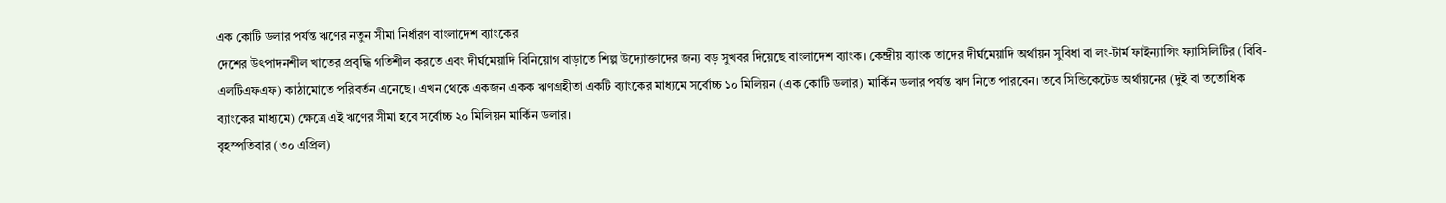এক কোটি ডলার পর্যন্ত ঋণের নতুন সীমা নির্ধারণ বাংলাদেশ ব্যাংকের
দেশের উৎপাদনশীল খাতের প্রবৃদ্ধি গতিশীল করতে এবং দীর্ঘমেয়াদি বিনিয়োগ বাড়াতে শিল্প উদ্যোক্তাদের জন্য বড় সুখবর দিয়েছে বাংলাদেশ ব্যাংক। কেন্দ্রীয় ব্যাংক তাদের দীর্ঘমেয়াদি অর্থায়ন সুবিধা বা লং-টার্ম ফাইন্যান্সিং ফ্যাসিলিটির (বিবি-এলটিএফএফ) কাঠামোতে পরিবর্তন এনেছে। এখন থেকে একজন একক ঋণগ্রহীতা একটি ব্যাংকের মাধ্যমে সর্বোচ্চ ১০ মিলিয়ন (এক কোটি ডলার) মার্কিন ডলার পর্যন্ত ঋণ নিতে পারবেন। তবে সিন্ডিকেটেড অর্থায়নের (দুই বা ততোধিক ব্যাংকের মাধ্যমে) ক্ষেত্রে এই ঋণের সীমা হবে সর্বোচ্চ ২০ মিলিয়ন মার্কিন ডলার।
বৃহস্পতিবার (৩০ এপ্রিল)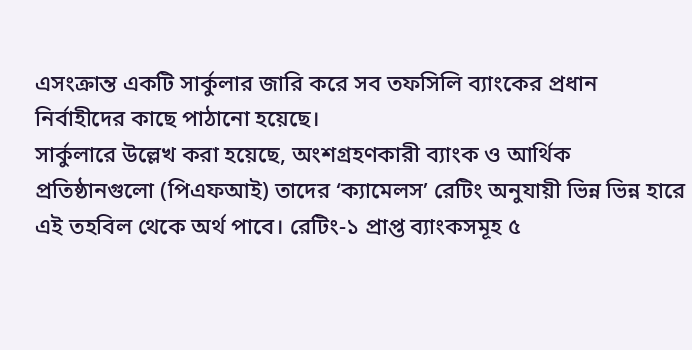এসংক্রান্ত একটি সার্কুলার জারি করে সব তফসিলি ব্যাংকের প্রধান নির্বাহীদের কাছে পাঠানো হয়েছে।
সার্কুলারে উল্লেখ করা হয়েছে, অংশগ্রহণকারী ব্যাংক ও আর্থিক প্রতিষ্ঠানগুলো (পিএফআই) তাদের ‘ক্যামেলস’ রেটিং অনুযায়ী ভিন্ন ভিন্ন হারে এই তহবিল থেকে অর্থ পাবে। রেটিং-১ প্রাপ্ত ব্যাংকসমূহ ৫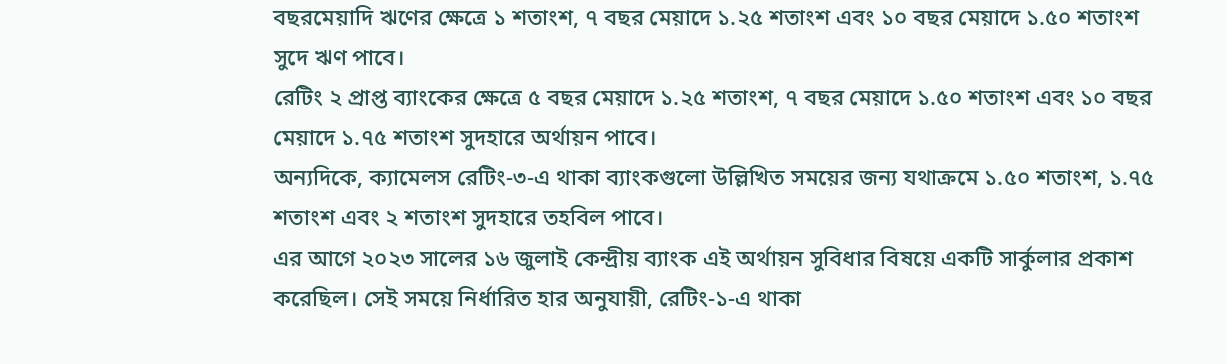বছরমেয়াদি ঋণের ক্ষেত্রে ১ শতাংশ, ৭ বছর মেয়াদে ১.২৫ শতাংশ এবং ১০ বছর মেয়াদে ১.৫০ শতাংশ সুদে ঋণ পাবে।
রেটিং ২ প্রাপ্ত ব্যাংকের ক্ষেত্রে ৫ বছর মেয়াদে ১.২৫ শতাংশ, ৭ বছর মেয়াদে ১.৫০ শতাংশ এবং ১০ বছর মেয়াদে ১.৭৫ শতাংশ সুদহারে অর্থায়ন পাবে।
অন্যদিকে, ক্যামেলস রেটিং-৩-এ থাকা ব্যাংকগুলো উল্লিখিত সময়ের জন্য যথাক্রমে ১.৫০ শতাংশ, ১.৭৫ শতাংশ এবং ২ শতাংশ সুদহারে তহবিল পাবে।
এর আগে ২০২৩ সালের ১৬ জুলাই কেন্দ্রীয় ব্যাংক এই অর্থায়ন সুবিধার বিষয়ে একটি সার্কুলার প্রকাশ করেছিল। সেই সময়ে নির্ধারিত হার অনুযায়ী, রেটিং-১-এ থাকা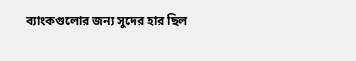ব্যাংকগুলোর জন্য সুদের হার ছিল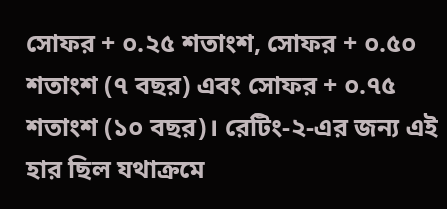সোফর + ০.২৫ শতাংশ, সোফর + ০.৫০ শতাংশ (৭ বছর) এবং সোফর + ০.৭৫ শতাংশ (১০ বছর)। রেটিং-২-এর জন্য এই হার ছিল যথাক্রমে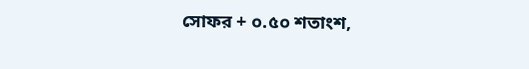সোফর + ০.৫০ শতাংশ,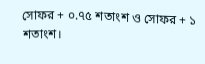সোফর + ০.৭৫ শতাংশ ও সোফর + ১ শতাংশ।